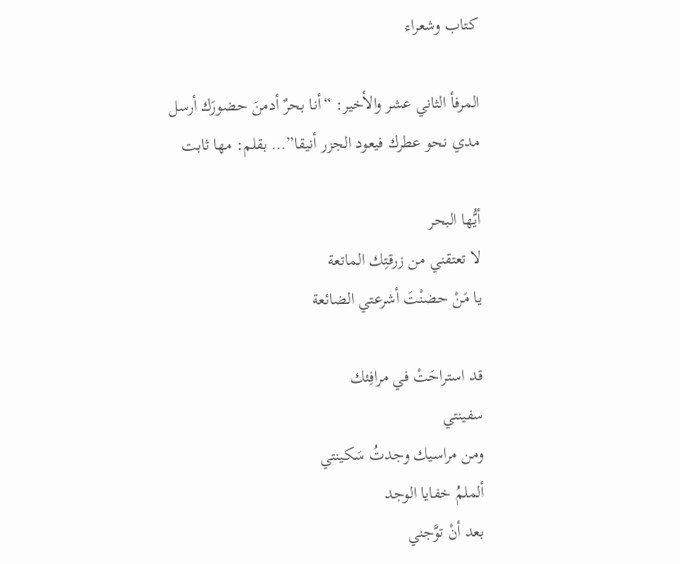كتاب وشعراء

المرفأ الثاني عشر والأخير: “أنا بحرٌ أدمنَ حضورَك أرسل مدي نحو عطرك فيعود الجزر أنيقا”… بقلم: مها ثابت

أيُّها البحر
لا تعتقني من زرقتِك الماتعة
يا مَنْ حضنْتَ أشرعتي الضائعة

قد استراحَتْ في مرافِئك
سفينتي
ومن مراسيك وجدتُ سَكينتي
ألملمُ خفايا الوجد
بعد أنْ توَّجني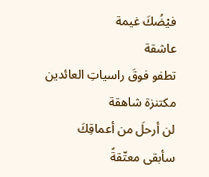فيْضُكَ غيمة
عاشقة
تطفو فوقَ راسياتِ العائدين
مكتنزة شاهقة
لن أرحلَ من أعماقِكَ
سأبقى معتّقةً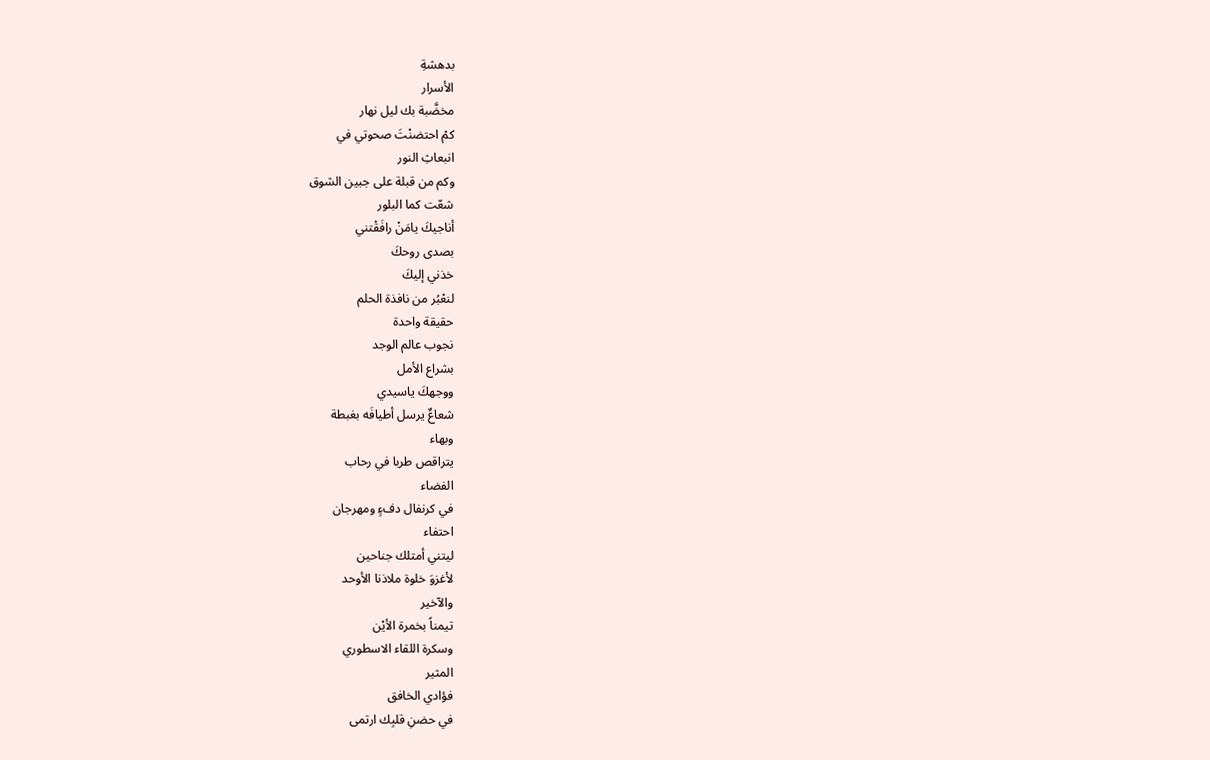بدهشةِ
الأسرار
مخضَّبة بك ليل نهار
كمْ احتضنْتَ صحوتي في
انبعاثِ النور
وكم من قبلة على جبين الشوق
شعّت كما البلور
أناجيكَ يامَنْ رافَقْتني
بصدى روحكَ
خذني إليكَ
لنعْبُر من نافذة الحلم
حقيقة واحدة
نجوب عالم الوجد
بشراع الأمل
ووجهكَ ياسيدي
شعاعٌ يرسل أطيافَه بغبطة
وبهاء
يتراقص طربا في رحاب
الفضاء
في كرنفال دفءٍ ومهرجان
احتفاء
ليتني أمتلك جناحين
لأغزوَ خلوة ملاذنا الأوحد
والآخير
تيمناً بخمرة الأيْن
وسكرة اللقاء الاسطوري
المثير
فؤادي الخافق
في حضنِ قلبِك ارتمى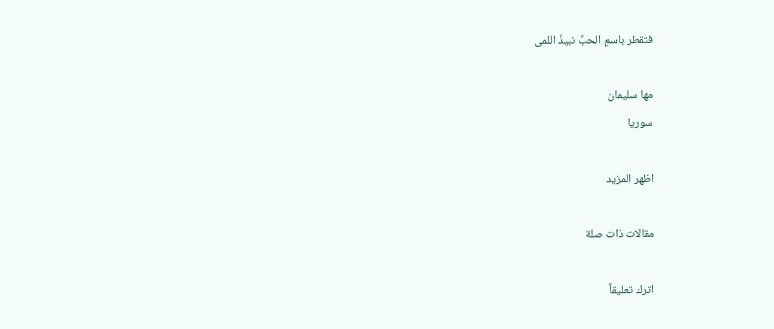فتقطر باسمِ الحبِّ نبيذَ اللمى

مها سليمان
سوريا

اظهر المزيد

مقالات ذات صلة

اترك تعليقاً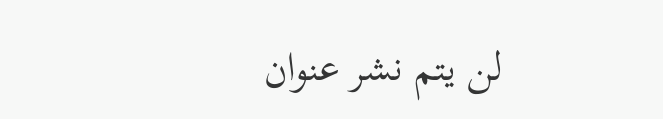لن يتم نشر عنوان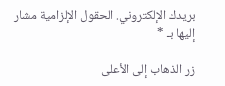بريدك الإلكتروني. الحقول الإلزامية مشار إليها بـ *

زر الذهاب إلى الأعلى